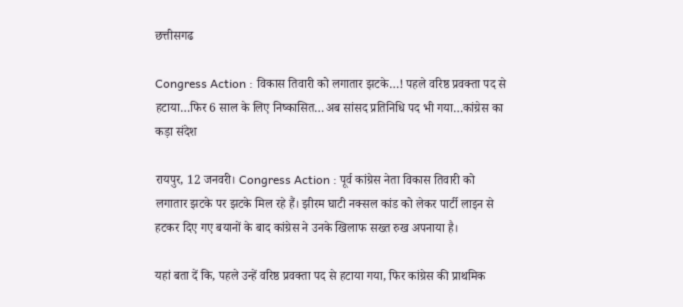छत्तीसगढ

Congress Action : विकास तिवारी को लगातार झटके…! पहले वरिष्ठ प्रवक्ता पद से हटाया…फिर 6 साल के लिए निष्कासित…अब सांसद प्रतिनिधि पद भी गया…कांग्रेस का कड़ा संदेश

रायपुर, 12 जनवरी। Congress Action : पूर्व कांग्रेस नेता विकास तिवारी को लगातार झटके पर झटके मिल रहे हैं। झीरम घाटी नक्सल कांड को लेकर पार्टी लाइन से हटकर दिए गए बयानों के बाद कांग्रेस ने उनके खिलाफ सख्त रुख अपनाया है।

यहां बता दें कि, पहले उन्हें वरिष्ठ प्रवक्ता पद से हटाया गया, फिर कांग्रेस की प्राथमिक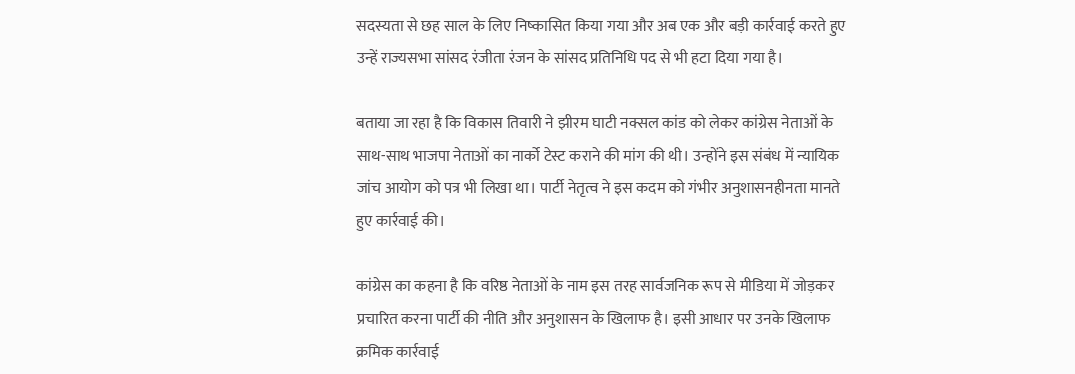सदस्यता से छह साल के लिए निष्कासित किया गया और अब एक और बड़ी कार्रवाई करते हुए उन्हें राज्यसभा सांसद रंजीता रंजन के सांसद प्रतिनिधि पद से भी हटा दिया गया है।

बताया जा रहा है कि विकास तिवारी ने झीरम घाटी नक्सल कांड को लेकर कांग्रेस नेताओं के साथ-साथ भाजपा नेताओं का नार्को टेस्ट कराने की मांग की थी। उन्होंने इस संबंध में न्यायिक जांच आयोग को पत्र भी लिखा था। पार्टी नेतृत्व ने इस कदम को गंभीर अनुशासनहीनता मानते हुए कार्रवाई की।

कांग्रेस का कहना है कि वरिष्ठ नेताओं के नाम इस तरह सार्वजनिक रूप से मीडिया में जोड़कर प्रचारित करना पार्टी की नीति और अनुशासन के खिलाफ है। इसी आधार पर उनके खिलाफ क्रमिक कार्रवाई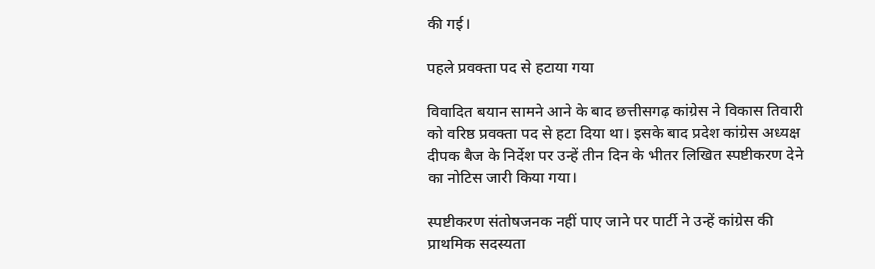की गई।

पहले प्रवक्ता पद से हटाया गया

विवादित बयान सामने आने के बाद छत्तीसगढ़ कांग्रेस ने विकास तिवारी को वरिष्ठ प्रवक्ता पद से हटा दिया था। इसके बाद प्रदेश कांग्रेस अध्यक्ष दीपक बैज के निर्देश पर उन्हें तीन दिन के भीतर लिखित स्पष्टीकरण देने का नोटिस जारी किया गया।

स्पष्टीकरण संतोषजनक नहीं पाए जाने पर पार्टी ने उन्हें कांग्रेस की प्राथमिक सदस्यता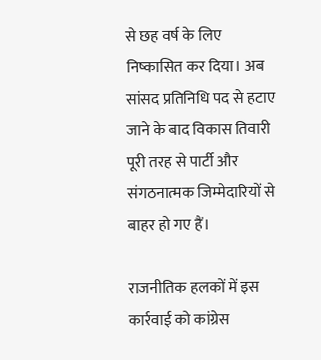से छह वर्ष के लिए निष्कासित कर दिया। अब सांसद प्रतिनिधि पद से हटाए जाने के बाद विकास तिवारी पूरी तरह से पार्टी और संगठनात्मक जिम्मेदारियों से बाहर हो गए हैं।

राजनीतिक हलकों में इस कार्रवाई को कांग्रेस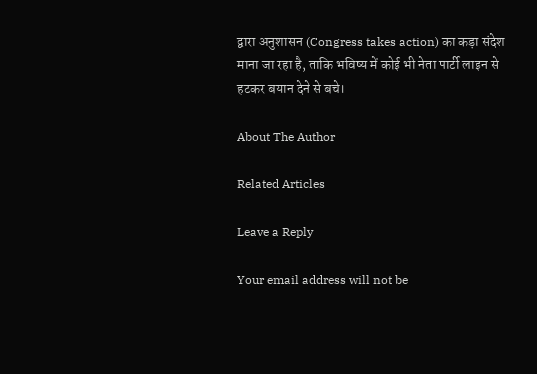द्वारा अनुशासन (Congress takes action) का कड़ा संदेश माना जा रहा है, ताकि भविष्य में कोई भी नेता पार्टी लाइन से हटकर बयान देने से बचे।

About The Author

Related Articles

Leave a Reply

Your email address will not be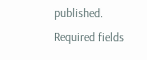published. Required fields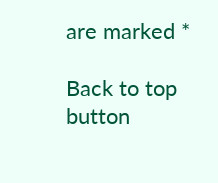are marked *

Back to top button